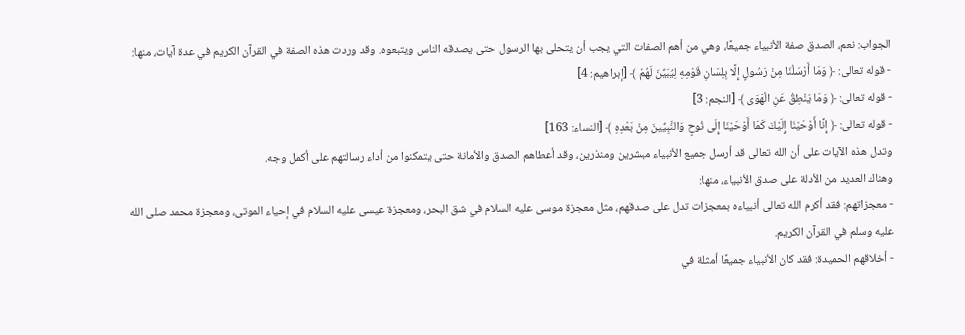الجواب: نعم، الصدق صفة الأنبياء جميعًا، وهي من أهم الصفات التي يجب أن يتحلى بها الرسول حتى يصدقه الناس ويتبعوه. وقد وردت هذه الصفة في القرآن الكريم في عدة آيات، منها:
- قوله تعالى: ﴿ وَمَا أَرْسَلْنَا مِنْ رَسُولٍ إِلَّا بِلِسَانِ قَوْمِهِ لِيُبَيِّنَ لَهُمْ ﴾ [إبراهيم: 4]
- قوله تعالى: ﴿ وَمَا يَنْطِقُ عَنِ الْهَوَى ﴾ [النجم: 3]
- قوله تعالى: ﴿ إِنَّا أَوْحَيْنَا إِلَيْكَ كَمَا أَوْحَيْنَا إِلَى نُوحٍ وَالنَّبِيِّينَ مِنْ بَعْدِهِ ﴾ [النساء: 163]
وتدل هذه الآيات على أن الله تعالى قد أرسل جميع الأنبياء مبشرين ومنذرين، وقد أعطاهم الصدق والأمانة حتى يتمكنوا من أداء رسالتهم على أكمل وجه.
وهناك العديد من الأدلة على صدق الأنبياء، منها:
- معجزاتهم: فقد أكرم الله تعالى أنبياءه بمعجزات تدل على صدقهم، مثل معجزة موسى عليه السلام في شق البحر، ومعجزة عيسى عليه السلام في إحياء الموتى، ومعجزة محمد صلى الله عليه وسلم في القرآن الكريم.
- أخلاقهم الحميدة: فقد كان الأنبياء جميعًا أمثلة في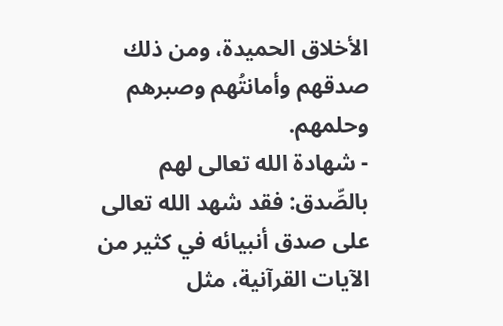الأخلاق الحميدة، ومن ذلك صدقهم وأمانتُهم وصبرهم وحلمهم.
- شهادة الله تعالى لهم بالصِّدق: فقد شهد الله تعالى على صدق أنبيائه في كثير من الآيات القرآنية، مثل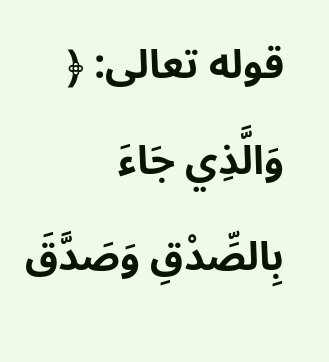قوله تعالى: ﴿ وَالَّذِي جَاءَ بِالصِّدْقِ وَصَدَّقَ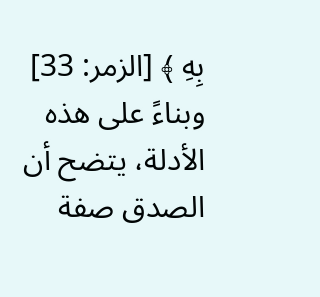بِهِ ﴾ [الزمر: 33]
وبناءً على هذه الأدلة، يتضح أن الصدق صفة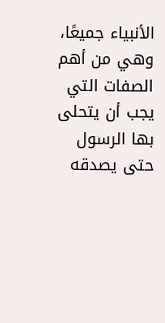الأنبياء جميعًا، وهي من أهم الصفات التي يجب أن يتحلى بها الرسول حتى يصدقه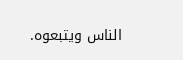الناس ويتبعوه.